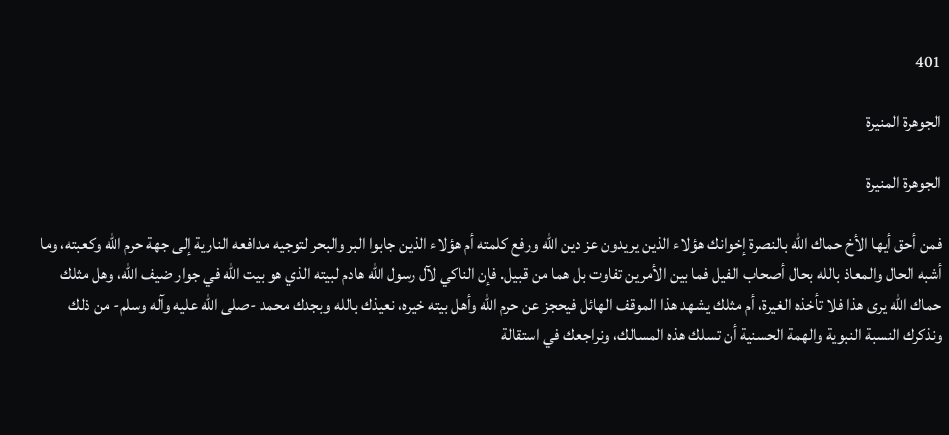401

الجوهرة المنيرة

الجوهرة المنيرة

فمن أحق أيها الأخ حماك الله بالنصرة إخوانك هؤلاء الذين يريدون عز دين الله ورفع كلمته أم هؤلاء الذين جابوا البر والبحر لتوجيه مدافعه النارية إلى جهة حرم الله وكعبته، وما أشبه الحال والمعاذ بالله بحال أصحاب الفيل فما بين الأمرين تفاوت بل هما من قبيل. فإن الناكي لآل رسول الله هادم لبيته الذي هو بيت الله في جوار ضيف الله، وهل مثلك حماك الله يرى هذا فلا تأخذه الغيرة، أم مثلك يشهد هذا الموقف الهائل فيحجز عن حرم الله وأهل بيته خيره، نعيذك بالله وبجدك محمد -صلى الله عليه وآله وسلم- من ذلك ونذكرك النسبة النبوية والهمة الحسنية أن تسلك هذه المسالك، ونراجعك في استقالة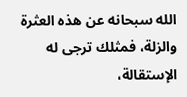الله سبحانه عن هذه العثرة والزلة، فمثلك ترجى له الإستقالة،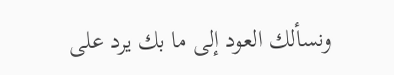ونسألك العود إلى ما بك يرد على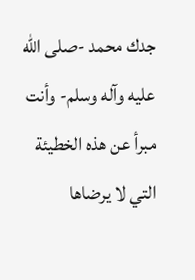جدك محمد -صلى الله عليه وآله وسلم- وأنت مبرأ عن هذه الخطيئة التي لا يرضاها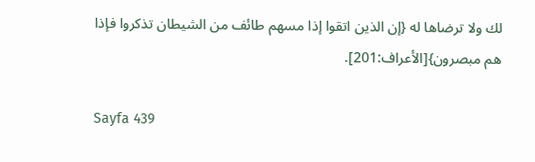لك ولا ترضاها له {إن الذين اتقوا إذا مسهم طائف من الشيطان تذكروا فإذا هم مبصرون}[الأعراف:201].

Sayfa 439